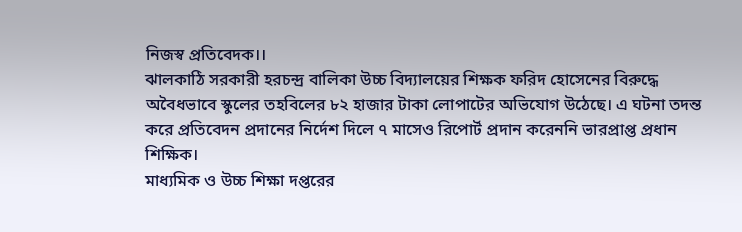নিজস্ব প্রতিবেদক।।
ঝালকাঠি সরকারী হরচন্দ্র বালিকা উচ্চ বিদ্যালয়ের শিক্ষক ফরিদ হোসেনের বিরুদ্ধে অবৈধভাবে স্কুলের তহবিলের ৮২ হাজার টাকা লোপাটের অভিযোগ উঠেছে। এ ঘটনা তদন্ত করে প্রতিবেদন প্রদানের নির্দেশ দিলে ৭ মাসেও রিপোর্ট প্রদান করেননি ভারপ্রাপ্ত প্রধান শিক্ষিক।
মাধ্যমিক ও উচ্চ শিক্ষা দপ্তরের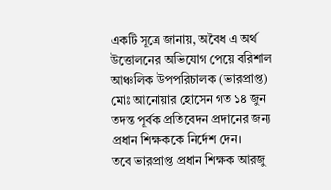একটি সূত্রে জানায়, অবৈধ এ অর্থ উত্তোলনের অভিযোগ পেয়ে বরিশাল আঞ্চলিক উপপরিচালক (ভারপ্রাপ্ত) মোঃ আনোয়ার হোসেন গত ১৪ জুন তদন্ত পূর্বক প্রতিবেদন প্রদানের জন্য প্রধান শিক্ষককে নির্দেশ দেন।
তবে ভারপ্রাপ্ত প্রধান শিক্ষক আরজু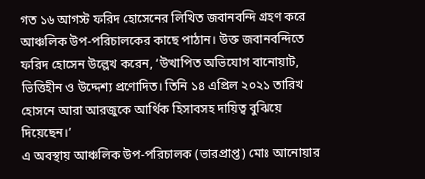গত ১৬ আগস্ট ফরিদ হোসেনের লিখিত জবানবন্দি গ্রহণ করে আঞ্চলিক উপ-পরিচালকের কাছে পাঠান। উক্ত জবানবন্দিতে ফরিদ হোসেন উল্লেখ করেন, ‘উত্থাপিত অভিযোগ বানোয়াট, ভিত্তিহীন ও উদ্দেশ্য প্রণোদিত। তিনি ১৪ এপ্রিল ২০২১ তারিখ হোসনে আরা আরজুকে আর্থিক হিসাবসহ দায়িত্ব বুঝিয়ে দিয়েছেন।’
এ অবস্থায় আঞ্চলিক উপ-পরিচালক (ভারপ্রাপ্ত) মোঃ আনোয়ার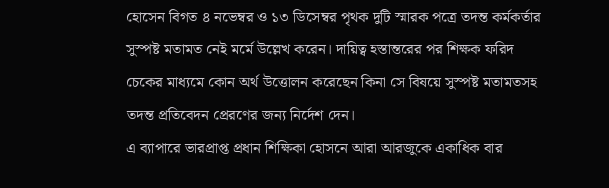হোসেন বিগত ৪ নভেম্বর ও ১৩ ডিসেম্বর পৃথক দুটি স্মারক পত্রে তদন্ত কর্মকর্তার সুস্পষ্ট মতামত নেই মর্মে উল্লেখ করেন। দায়িত্ব হস্তান্তরের পর শিক্ষক ফরিদ চেকের মাধ্যমে কোন অর্থ উত্তোলন করেছেন কিনা সে বিষয়ে সুস্পষ্ট মতামতসহ তদন্ত প্রতিবেদন প্রেরণের জন্য নির্দেশ দেন।
এ ব্যাপারে ভারপ্রাপ্ত প্রধান শিক্ষিকা হোসনে আরা আরজুকে একাধিক বার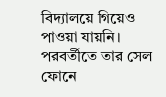বিদ্যালয়ে গিয়েও পাওয়া যায়নি। পরবর্তীতে তার সেল ফোনে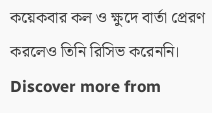কয়েকবার কল ও ক্ষুদে বার্তা প্রেরণ করলেও তিনি রিসিভ করেননি।
Discover more from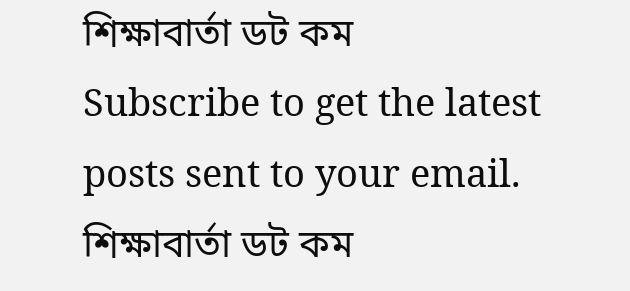শিক্ষাবার্তা ডট কম
Subscribe to get the latest posts sent to your email.
শিক্ষাবার্তা ডট কম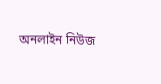অনলাইন নিউজ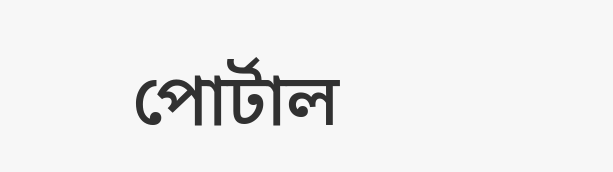পোর্টাল